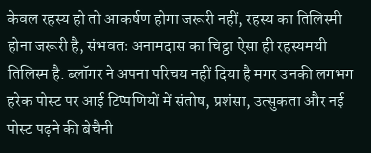केवल रहस्य हो तो आकर्षण होगा जरूरी नहीं, रहस्य का तिलिस्मी होना जरूरी है, संभवतः अनामदास का चिट्ठा ऐसा ही रहस्यमयी तिलिस्म है. ब्लॉगर ने अपना परिचय नहीं दिया है मगर उनकी लगभग हरेक पोस्ट पर आई टिप्पणियों में संतोष, प्रशंसा, उत्सुकता और नई पोस्ट पढ़ने की बेचैनी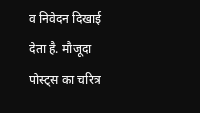व निवेदन दिखाई देता है. मौजूदा पोस्ट्स का चरित्र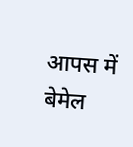आपस में बेमेल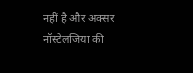नहीं है और अक्सर नॉस्टेलजिया की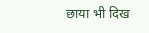छाया भी दिख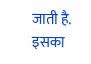जाती है. इसका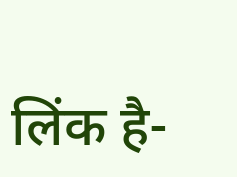लिंक है-